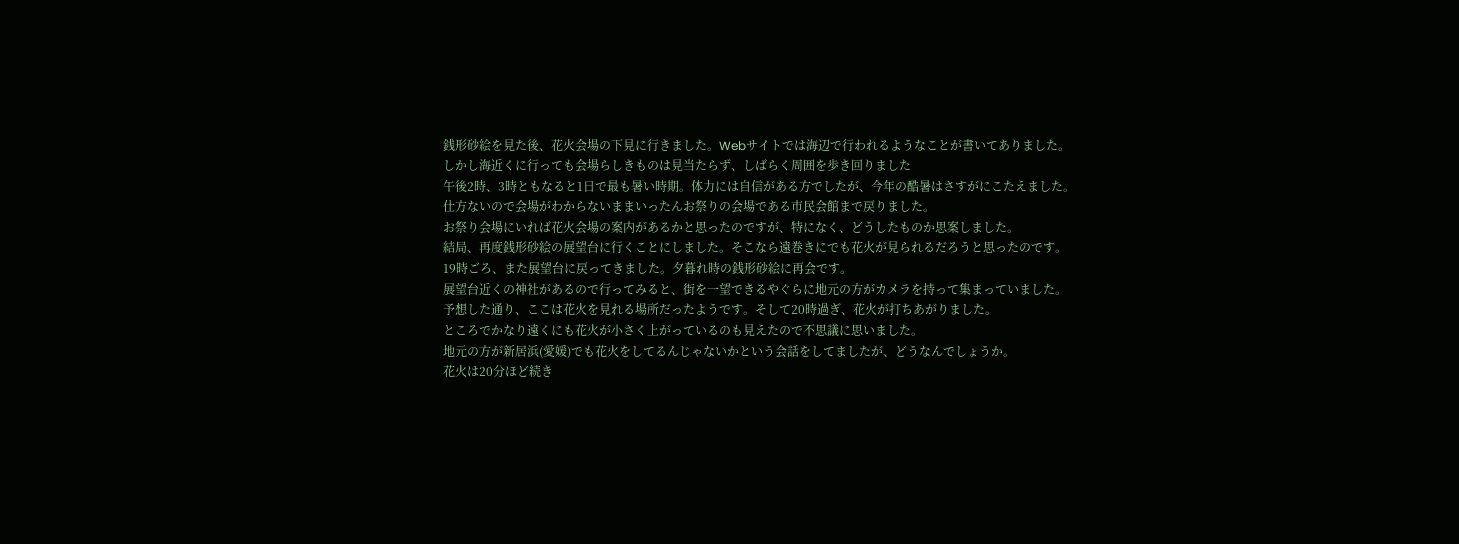銭形砂絵を見た後、花火会場の下見に行きました。Webサイトでは海辺で行われるようなことが書いてありました。
しかし海近くに行っても会場らしきものは見当たらず、しばらく周囲を歩き回りました
午後2時、3時ともなると1日で最も暑い時期。体力には自信がある方でしたが、今年の酷暑はさすがにこたえました。
仕方ないので会場がわからないままいったんお祭りの会場である市民会館まで戻りました。
お祭り会場にいれば花火会場の案内があるかと思ったのですが、特になく、どうしたものか思案しました。
結局、再度銭形砂絵の展望台に行くことにしました。そこなら遠巻きにでも花火が見られるだろうと思ったのです。
19時ごろ、また展望台に戻ってきました。夕暮れ時の銭形砂絵に再会です。
展望台近くの神社があるので行ってみると、街を一望できるやぐらに地元の方がカメラを持って集まっていました。
予想した通り、ここは花火を見れる場所だったようです。そして20時過ぎ、花火が打ちあがりました。
ところでかなり遠くにも花火が小さく上がっているのも見えたので不思議に思いました。
地元の方が新居浜(愛媛)でも花火をしてるんじゃないかという会話をしてましたが、どうなんでしょうか。
花火は20分ほど続き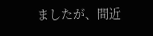ましたが、間近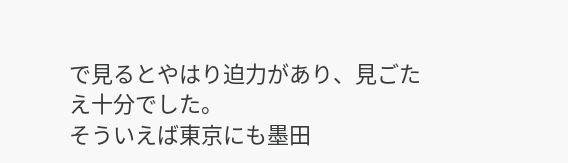で見るとやはり迫力があり、見ごたえ十分でした。
そういえば東京にも墨田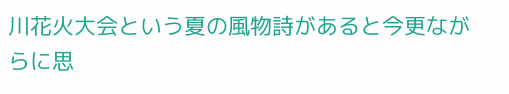川花火大会という夏の風物詩があると今更ながらに思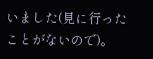いました(見に行ったことがないので)。